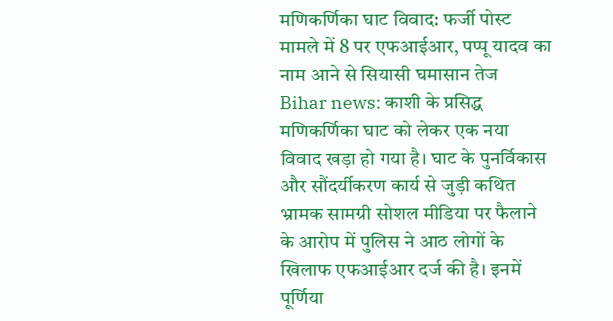मणिकर्णिका घाट विवाद: फर्जी पोस्ट मामले में 8 पर एफआईआर, पप्पू यादव का नाम आने से सियासी घमासान तेज
Bihar news: काशी के प्रसिद्ध मणिकर्णिका घाट को लेकर एक नया विवाद खड़ा हो गया है। घाट के पुनर्विकास और सौंदर्यीकरण कार्य से जुड़ी कथित भ्रामक सामग्री सोशल मीडिया पर फैलाने के आरोप में पुलिस ने आठ लोगों के खिलाफ एफआईआर दर्ज की है। इनमें पूर्णिया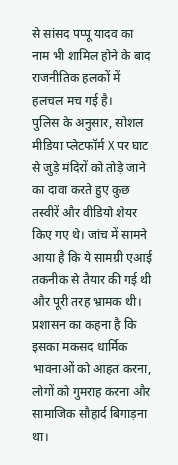से सांसद पप्पू यादव का नाम भी शामिल होने के बाद राजनीतिक हलकों में हलचल मच गई है।
पुलिस के अनुसार, सोशल मीडिया प्लेटफॉर्म X पर घाट से जुड़े मंदिरों को तोड़े जाने का दावा करते हुए कुछ तस्वीरें और वीडियो शेयर किए गए थे। जांच में सामने आया है कि ये सामग्री एआई तकनीक से तैयार की गई थी और पूरी तरह भ्रामक थी। प्रशासन का कहना है कि इसका मकसद धार्मिक भावनाओं को आहत करना, लोगों को गुमराह करना और सामाजिक सौहार्द बिगाड़ना था।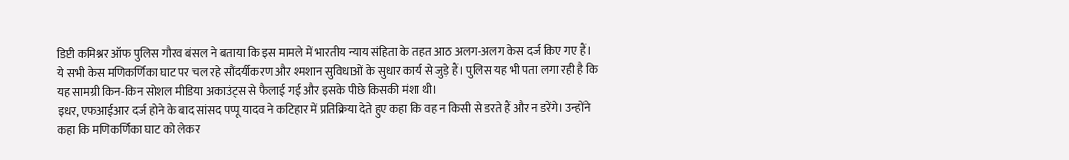डिप्टी कमिश्नर ऑफ पुलिस गौरव बंसल ने बताया कि इस मामले में भारतीय न्याय संहिता के तहत आठ अलग-अलग केस दर्ज किए गए हैं। ये सभी केस मणिकर्णिका घाट पर चल रहे सौंदर्यीकरण और श्मशान सुविधाओं के सुधार कार्य से जुड़े हैं। पुलिस यह भी पता लगा रही है कि यह सामग्री किन-किन सोशल मीडिया अकाउंट्स से फैलाई गई और इसके पीछे किसकी मंशा थी।
इधर, एफआईआर दर्ज होने के बाद सांसद पप्पू यादव ने कटिहार में प्रतिक्रिया देते हुए कहा कि वह न किसी से डरते हैं और न डरेंगे। उन्होंने कहा कि मणिकर्णिका घाट को लेकर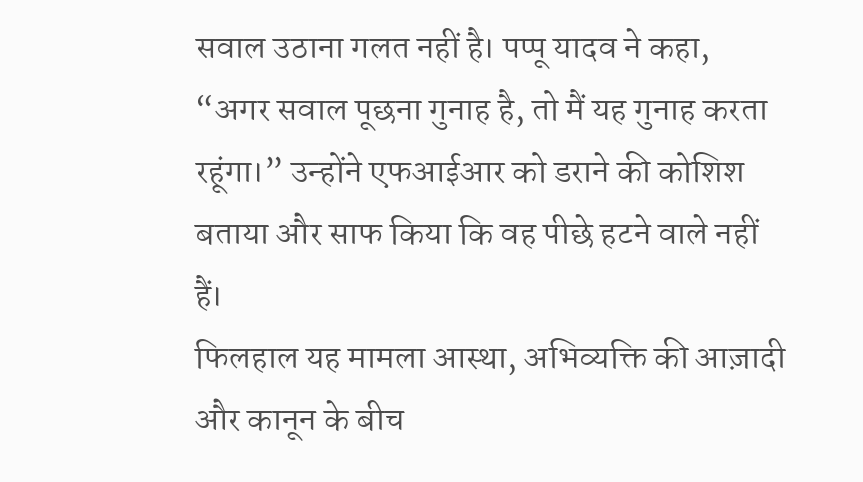सवाल उठाना गलत नहीं है। पप्पू यादव ने कहा, “अगर सवाल पूछना गुनाह है, तो मैं यह गुनाह करता रहूंगा।” उन्होंने एफआईआर को डराने की कोशिश बताया और साफ किया कि वह पीछे हटने वाले नहीं हैं।
फिलहाल यह मामला आस्था, अभिव्यक्ति की आज़ादी और कानून के बीच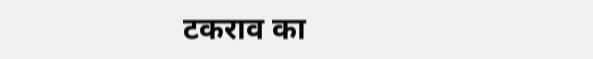टकराव का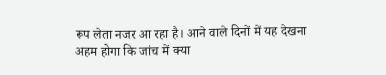रूप लेता नजर आ रहा है। आने वाले दिनों में यह देखना अहम होगा कि जांच में क्या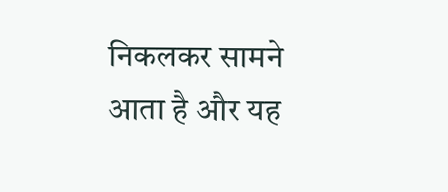निकलकर सामने आता है और यह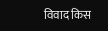विवाद किस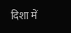दिशा में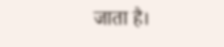जाता है।